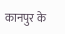कानपुर के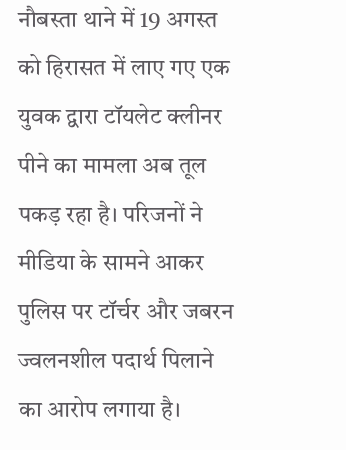नौबस्ता थाने में 19 अगस्त को हिरासत में लाए गए एक युवक द्वारा टॉयलेट क्लीनर पीने का मामला अब तूल पकड़ रहा है। परिजनों ने मीडिया के सामने आकर पुलिस पर टॉर्चर और जबरन ज्वलनशील पदार्थ पिलाने का आरोप लगाया है।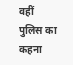वहीं पुलिस का कहना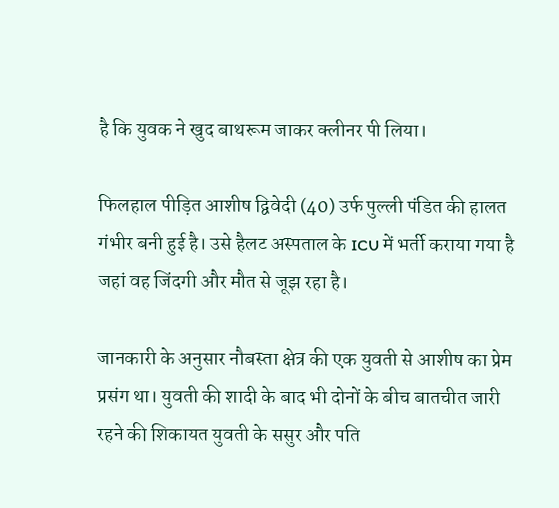है कि युवक ने खुद बाथरूम जाकर क्लीनर पी लिया।

फिलहाल पीड़ित आशीष द्विवेदी (40) उर्फ पुल्ली पंडित की हालत गंभीर बनी हुई है। उसे हैलट अस्पताल के ICU में भर्ती कराया गया है जहां वह जिंदगी और मौत से जूझ रहा है।

जानकारी के अनुसार नौबस्ता क्षेत्र की एक युवती से आशीष का प्रेम प्रसंग था। युवती की शादी के बाद भी दोनों के बीच बातचीत जारी रहने की शिकायत युवती के ससुर और पति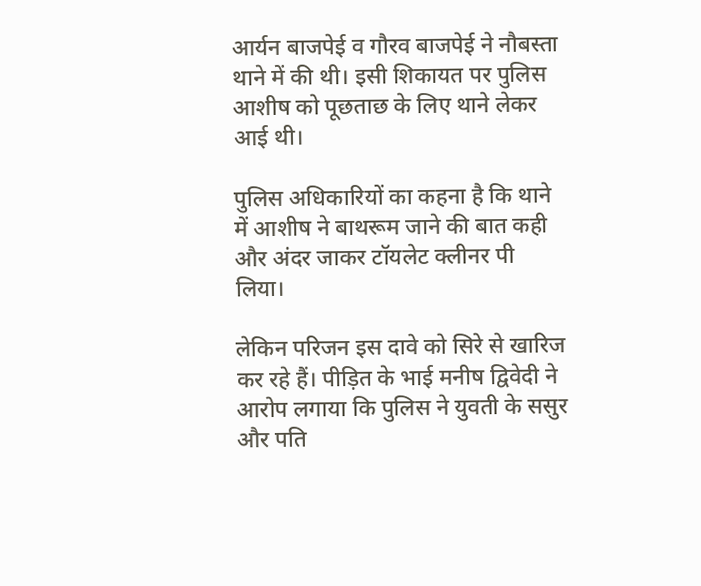आर्यन बाजपेई व गौरव बाजपेई ने नौबस्ता थाने में की थी। इसी शिकायत पर पुलिस आशीष को पूछताछ के लिए थाने लेकर आई थी।

पुलिस अधिकारियों का कहना है कि थाने में आशीष ने बाथरूम जाने की बात कही और अंदर जाकर टॉयलेट क्लीनर पी लिया।

लेकिन परिजन इस दावे को सिरे से खारिज कर रहे हैं। पीड़ित के भाई मनीष द्विवेदी ने आरोप लगाया कि पुलिस ने युवती के ससुर और पति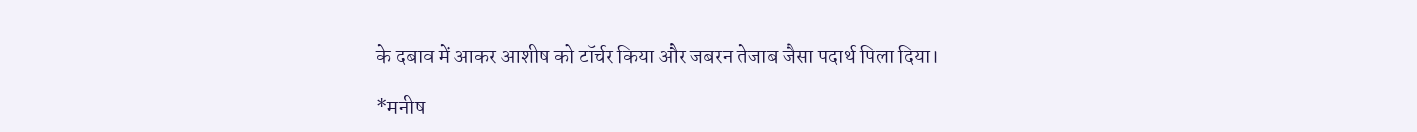के दबाव में आकर आशीष को टॉर्चर किया और जबरन तेजाब जैसा पदार्थ पिला दिया।

*मनीष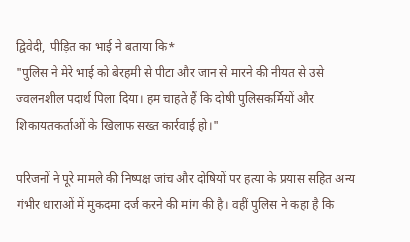द्विवेदी, पीड़ित का भाई ने बताया कि*
"पुलिस ने मेरे भाई को बेरहमी से पीटा और जान से मारने की नीयत से उसे ज्वलनशील पदार्थ पिला दिया। हम चाहते हैं कि दोषी पुलिसकर्मियों और शिकायतकर्ताओं के खिलाफ सख्त कार्रवाई हो।"

परिजनों ने पूरे मामले की निष्पक्ष जांच और दोषियों पर हत्या के प्रयास सहित अन्य गंभीर धाराओं में मुकदमा दर्ज करने की मांग की है। वहीं पुलिस ने कहा है कि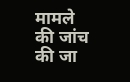मामले की जांच की जा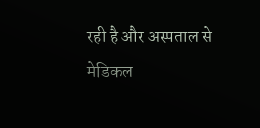रही है और अस्पताल से मेडिकल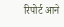रिपोर्ट आने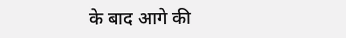के बाद आगे की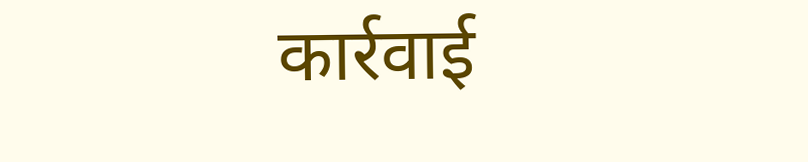कार्रवाई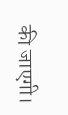की जाएगी।